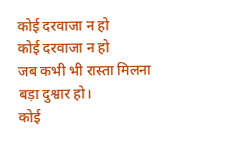कोई दरवाजा न हो
कोई दरवाजा न हो
जब कभी भी रास्ता मिलना बड़ा दुश्वार हो।
कोई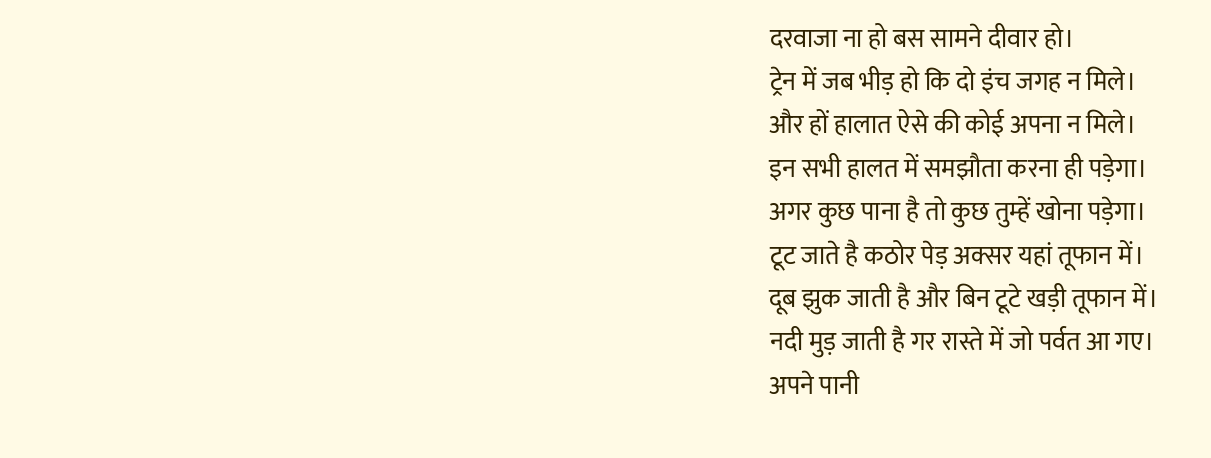दरवाजा ना हो बस सामने दीवार हो।
ट्रेन में जब भीड़ हो कि दो इंच जगह न मिले।
और हों हालात ऐसे की कोई अपना न मिले।
इन सभी हालत में समझौता करना ही पड़ेगा।
अगर कुछ पाना है तो कुछ तुम्हें खोना पड़ेगा।
टूट जाते है कठोर पेड़ अक्सर यहां तूफान में।
दूब झुक जाती है और बिन टूटे खड़ी तूफान में।
नदी मुड़ जाती है गर रास्ते में जो पर्वत आ गए।
अपने पानी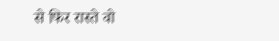से फिर रास्ते वो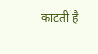काटती है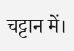चट्टान में।